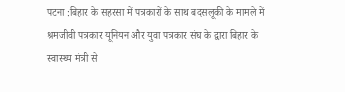पटना :बिहार के सहरसा में पत्रकारों के साथ बदसलूकी के मामले में श्रमजीवी पत्रकार यूनियन और युवा पत्रकार संघ के द्वारा बिहार के स्वास्थ्य मंत्री से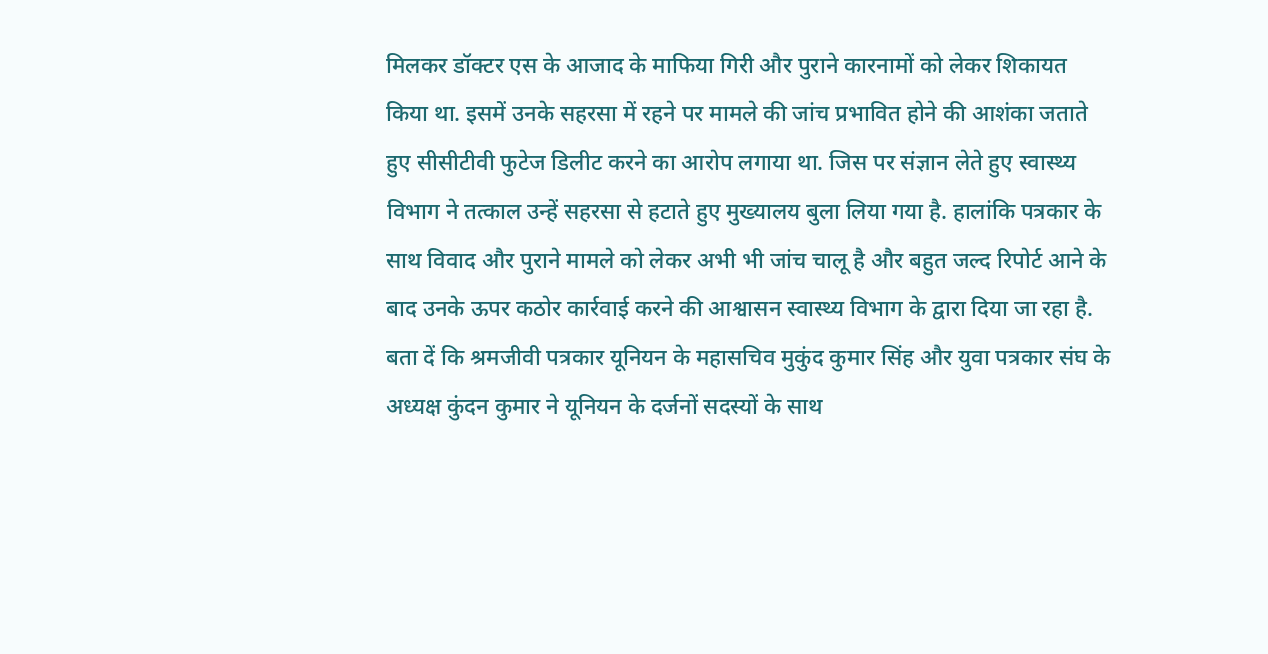मिलकर डॉक्टर एस के आजाद के माफिया गिरी और पुराने कारनामों को लेकर शिकायत किया था. इसमें उनके सहरसा में रहने पर मामले की जांच प्रभावित होने की आशंका जताते हुए सीसीटीवी फुटेज डिलीट करने का आरोप लगाया था. जिस पर संज्ञान लेते हुए स्वास्थ्य विभाग ने तत्काल उन्हें सहरसा से हटाते हुए मुख्यालय बुला लिया गया है. हालांकि पत्रकार के साथ विवाद और पुराने मामले को लेकर अभी भी जांच चालू है और बहुत जल्द रिपोर्ट आने के बाद उनके ऊपर कठोर कार्रवाई करने की आश्वासन स्वास्थ्य विभाग के द्वारा दिया जा रहा है.
बता दें कि श्रमजीवी पत्रकार यूनियन के महासचिव मुकुंद कुमार सिंह और युवा पत्रकार संघ के अध्यक्ष कुंदन कुमार ने यूनियन के दर्जनों सदस्यों के साथ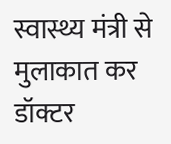स्वास्थ्य मंत्री से मुलाकात कर डॉक्टर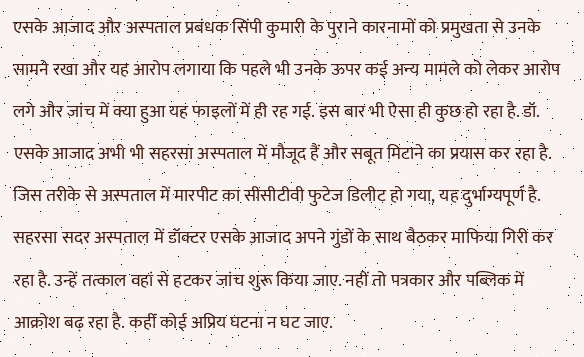एसके आजाद और अस्पताल प्रबंधक सिंपी कुमारी के पुराने कारनामों को प्रमुखता से उनके सामने रखा और यह आरोप लगाया कि पहले भी उनके ऊपर कई अन्य मामले को लेकर आरोप लगे और जांच में क्या हुआ यह फाइलों में ही रह गई. इस बार भी ऐसा ही कुछ हो रहा है. डॉ. एसके आजाद अभी भी सहरसा अस्पताल में मौजूद हैं और सबूत मिटाने का प्रयास कर रहा है. जिस तरीके से अस्पताल में मारपीट का सीसीटीवी फुटेज डिलीट हो गया, यह दुर्भाग्यपूर्ण है. सहरसा सदर अस्पताल में डॉक्टर एसके आजाद अपने गुंडों के साथ बैठकर माफिया गिरी कर रहा है. उन्हें तत्काल वहां से हटकर जांच शुरू किया जाए. नहीं तो पत्रकार और पब्लिक में आक्रोश बढ़ रहा है. कहीं कोई अप्रिय घटना न घट जाए.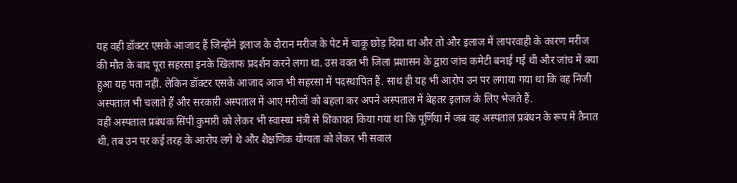यह वही डॉक्टर एसके आजाद हैं जिन्होंने इलाज के दौरान मरीज के पेट में चाकू छोड़ दिया था और तो और इलाज में लापरवाही के कारण मरीज की मौत के बाद पूरा सहरसा इनके खिलाफ प्रदर्शन करने लगा था. उस वक्त भी जिला प्रशासन के द्वारा जांच कमेटी बनाई गई थी और जांच में क्या हुआ यह पता नहीं. लेकिन डॉक्टर एसके आजाद आज भी सहरसा में पदस्थापित हैं. साथ ही यह भी आरोप उन पर लगाया गया था कि वह निजी अस्पताल भी चलाते हैं और सरकारी अस्पताल में आए मरीजों को बहला कर अपने अस्पताल में बेहतर इलाज के लिए भेजते हैं.
वहीं अस्पताल प्रबंधक सिंपी कुमारी को लेकर भी स्वास्थ्य मंत्री से शिकायत किया गया था कि पूर्णिया में जब वह अस्पताल प्रबंधन के रूप में तैनात थी, तब उन पर कई तरह के आरोप लगे थे और शैक्षणिक योग्यता को लेकर भी सवाल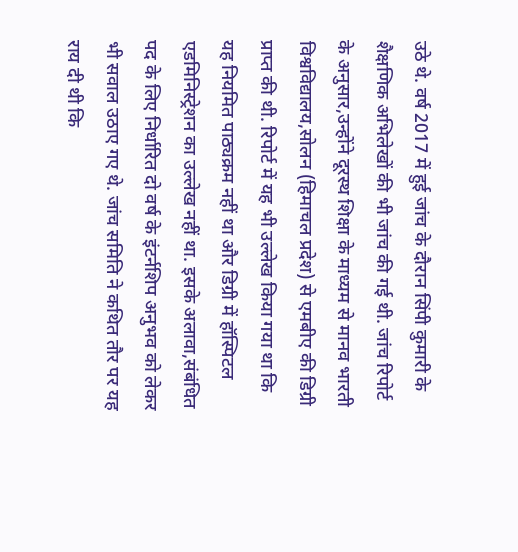उठे थे. वर्ष 2017 में हुई जांच के दौरान सिंपी कुमारी के शैक्षणिक अभिलेखों की भी जांच की गई थी. जांच रिपोर्ट के अनुसार,उन्होंने दूरस्थ शिक्षा के माध्यम से मानव भारती विश्वविद्यालय,सोलन (हिमाचल प्रदेश) से एमबीए की डिग्री प्राप्त की थी. रिपोर्ट में यह भी उल्लेख किया गया था कि यह नियमित पाठ्यक्रम नहीं था और डिग्री में हॉस्पिटल एडमिनिस्ट्रेशन का उल्लेख नहीं था. इसके अलावा,संबंधित पद के लिए निर्धारित दो वर्ष के इंटर्नशिप अनुभव को लेकर भी सवाल उठाए गए थे. जांच समिति ने कथित तौर पर यह राय दी थी कि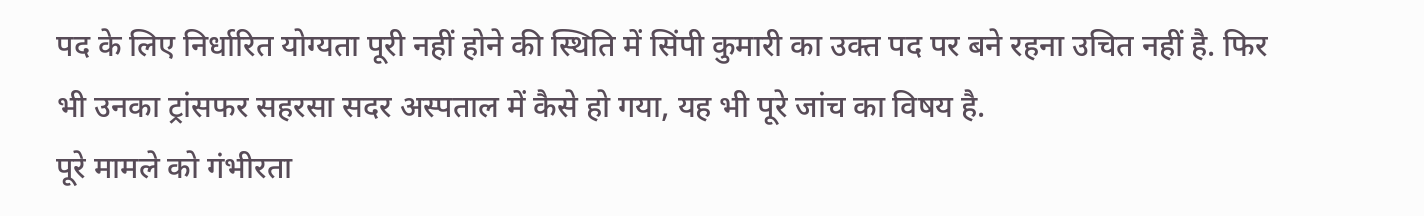पद के लिए निर्धारित योग्यता पूरी नहीं होने की स्थिति में सिंपी कुमारी का उक्त पद पर बने रहना उचित नहीं है. फिर भी उनका ट्रांसफर सहरसा सदर अस्पताल में कैसे हो गया, यह भी पूरे जांच का विषय है.
पूरे मामले को गंभीरता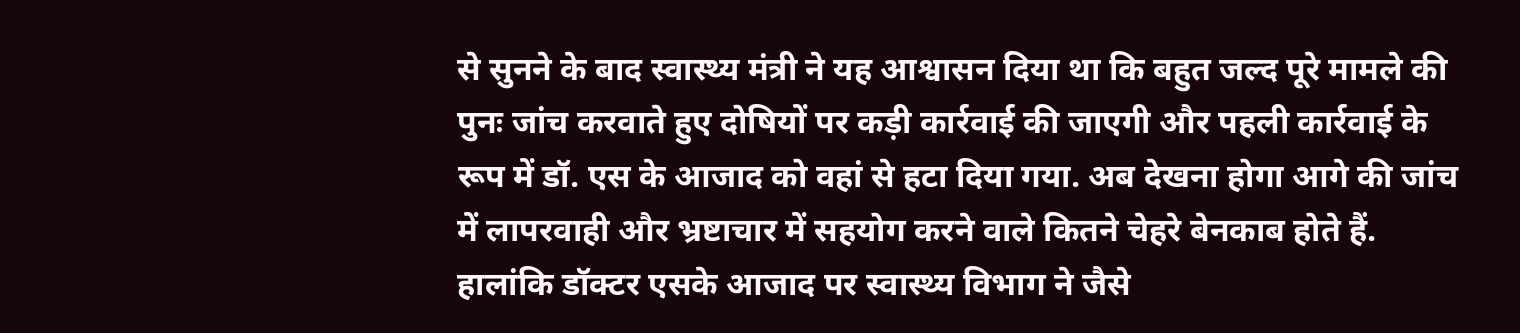से सुनने के बाद स्वास्थ्य मंत्री ने यह आश्वासन दिया था कि बहुत जल्द पूरे मामले की पुनः जांच करवाते हुए दोषियों पर कड़ी कार्रवाई की जाएगी और पहली कार्रवाई के रूप में डॉ. एस के आजाद को वहां से हटा दिया गया. अब देखना होगा आगे की जांच में लापरवाही और भ्रष्टाचार में सहयोग करने वाले कितने चेहरे बेनकाब होते हैं.
हालांकि डॉक्टर एसके आजाद पर स्वास्थ्य विभाग ने जैसे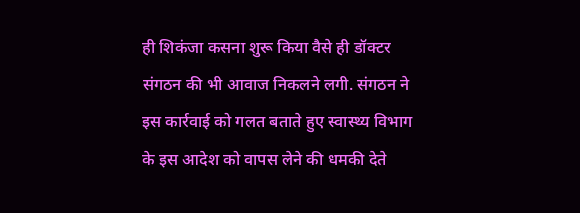ही शिकंजा कसना शुरू किया वैसे ही डॉक्टर संगठन की भी आवाज निकलने लगी. संगठन ने इस कार्रवाई को गलत बताते हुए स्वास्थ्य विभाग के इस आदेश को वापस लेने की धमकी देते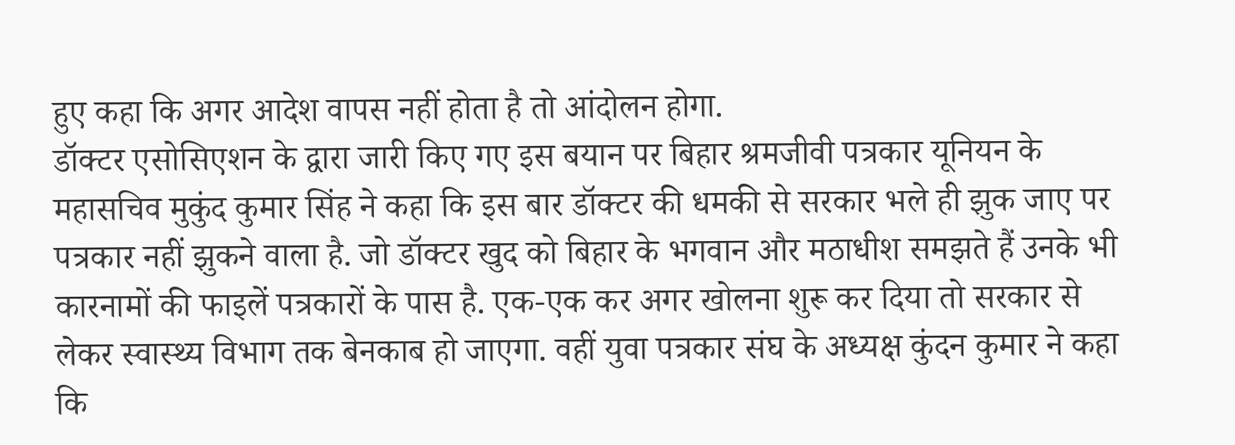हुए कहा कि अगर आदेश वापस नहीं होता है तो आंदोलन होगा.
डॉक्टर एसोसिएशन के द्वारा जारी किए गए इस बयान पर बिहार श्रमजीवी पत्रकार यूनियन के महासचिव मुकुंद कुमार सिंह ने कहा कि इस बार डॉक्टर की धमकी से सरकार भले ही झुक जाए पर पत्रकार नहीं झुकने वाला है. जो डॉक्टर खुद को बिहार के भगवान और मठाधीश समझते हैं उनके भी कारनामों की फाइलें पत्रकारों के पास है. एक-एक कर अगर खोलना शुरू कर दिया तो सरकार से लेकर स्वास्थ्य विभाग तक बेनकाब हो जाएगा. वहीं युवा पत्रकार संघ के अध्यक्ष कुंदन कुमार ने कहा कि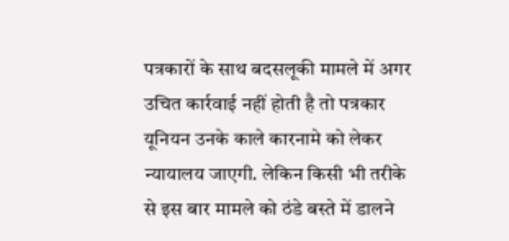पत्रकारों के साथ बदसलूकी मामले में अगर उचित कार्रवाई नहीं होती है तो पत्रकार यूनियन उनके काले कारनामे को लेकर न्यायालय जाएगी. लेकिन किसी भी तरीके से इस बार मामले को ठंडे बस्ते में डालने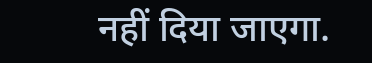नहीं दिया जाएगा.